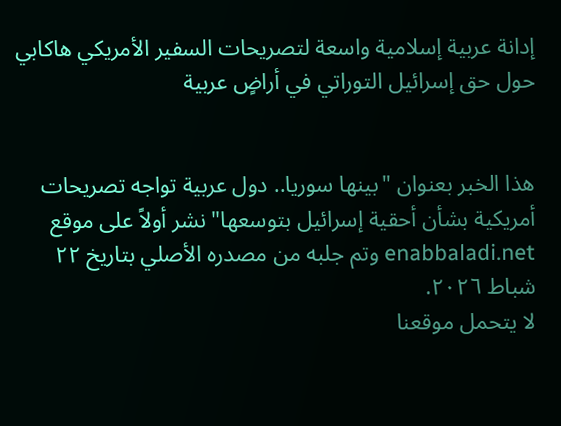إدانة عربية إسلامية واسعة لتصريحات السفير الأمريكي هاكابي حول حق إسرائيل التوراتي في أراضٍ عربية


هذا الخبر بعنوان "بينها سوريا.. دول عربية تواجه تصريحات أمريكية بشأن أحقية إسرائيل بتوسعها" نشر أولاً على موقع enabbaladi.net وتم جلبه من مصدره الأصلي بتاريخ ٢٢ شباط ٢٠٢٦.
لا يتحمل موقعنا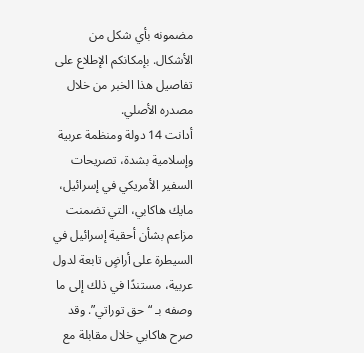مضمونه بأي شكل من الأشكال. بإمكانكم الإطلاع على تفاصيل هذا الخبر من خلال مصدره الأصلي.
أدانت 14 دولة ومنظمة عربية وإسلامية بشدة، تصريحات السفير الأمريكي في إسرائيل، مايك هاكابي، التي تضمنت مزاعم بشأن أحقية إسرائيل في السيطرة على أراضٍ تابعة لدول عربية، مستندًا في ذلك إلى ما وصفه بـ “حق توراتي”. وقد صرح هاكابي خلال مقابلة مع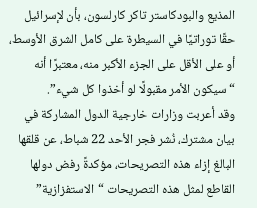المذيع والبودكاستر تاكر كارلسون، بأن لإسرائيل حقًا توراتيًا في السيطرة على كامل الشرق الأوسط، أو على الأقل على الجزء الأكبر منه، معتبرًا أنه “سيكون الأمر مقبولًا لو أخذوا كل شيء”.
وقد أعربت وزارات خارجية الدول المشاركة في بيان مشترك، نُشر فجر الأحد 22 شباط، عن قلقها البالغ إزاء هذه التصريحات، مؤكدةً رفض دولها القاطع لمثل هذه التصريحات “الاستفزازية”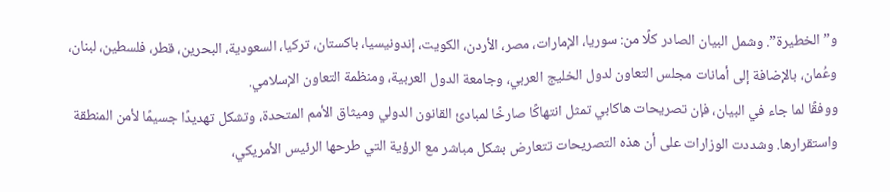و”الخطيرة”. وشمل البيان الصادر كلًا من: سوريا، الإمارات، مصر، الأردن، الكويت، إندونيسيا، باكستان، تركيا، السعودية، البحرين، قطر، فلسطين، لبنان، وعُمان، بالإضافة إلى أمانات مجلس التعاون لدول الخليج العربي، وجامعة الدول العربية، ومنظمة التعاون الإسلامي.
ووفقًا لما جاء في البيان، فإن تصريحات هاكابي تمثل انتهاكًا صارخًا لمبادئ القانون الدولي وميثاق الأمم المتحدة، وتشكل تهديدًا جسيمًا لأمن المنطقة واستقرارها. وشددت الوزارات على أن هذه التصريحات تتعارض بشكل مباشر مع الرؤية التي طرحها الرئيس الأمريكي،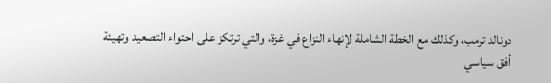دونالد ترمب، وكذلك مع الخطة الشاملة لإنهاء النزاع في غزة، والتي ترتكز على احتواء التصعيد وتهيئة أفق سياسي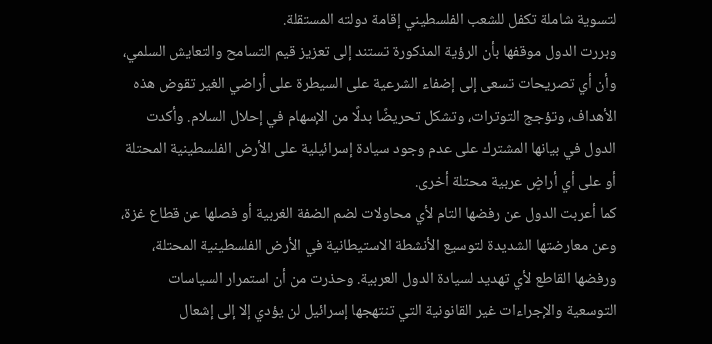لتسوية شاملة تكفل للشعب الفلسطيني إقامة دولته المستقلة.
وبررت الدول موقفها بأن الرؤية المذكورة تستند إلى تعزيز قيم التسامح والتعايش السلمي، وأن أي تصريحات تسعى إلى إضفاء الشرعية على السيطرة على أراضي الغير تقوض هذه الأهداف، وتؤجج التوترات، وتشكل تحريضًا بدلًا من الإسهام في إحلال السلام. وأكدت الدول في بيانها المشترك على عدم وجود سيادة إسرائيلية على الأرض الفلسطينية المحتلة أو على أي أراضٍ عربية محتلة أخرى.
كما أعربت الدول عن رفضها التام لأي محاولات لضم الضفة الغربية أو فصلها عن قطاع غزة، وعن معارضتها الشديدة لتوسيع الأنشطة الاستيطانية في الأرض الفلسطينية المحتلة، ورفضها القاطع لأي تهديد لسيادة الدول العربية. وحذرت من أن استمرار السياسات التوسعية والإجراءات غير القانونية التي تنتهجها إسرائيل لن يؤدي إلا إلى إشعال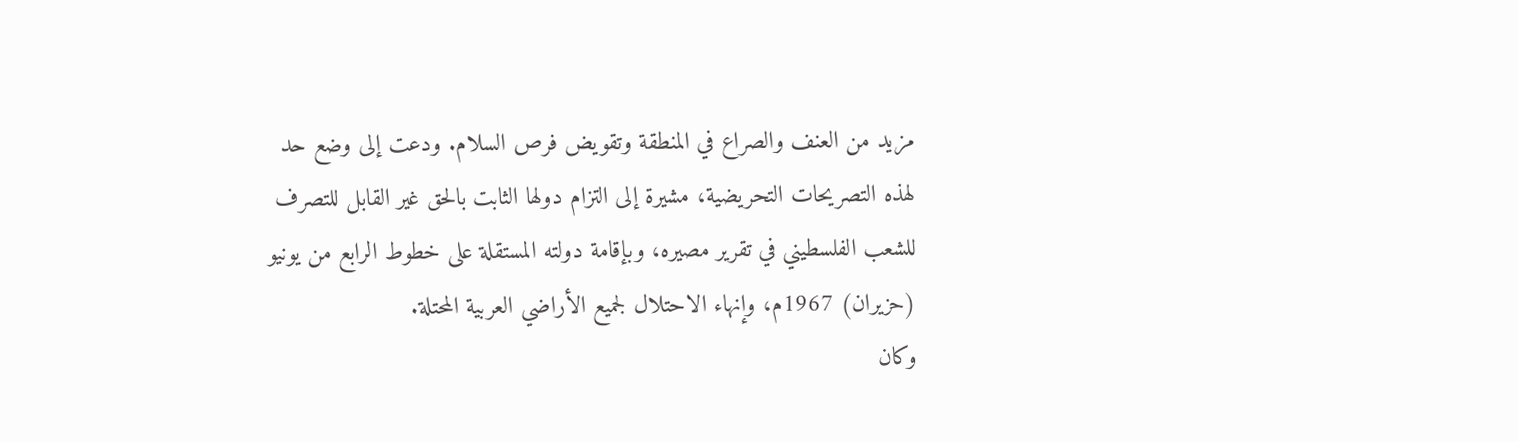مزيد من العنف والصراع في المنطقة وتقويض فرص السلام. ودعت إلى وضع حد لهذه التصريحات التحريضية، مشيرة إلى التزام دولها الثابت بالحق غير القابل للتصرف للشعب الفلسطيني في تقرير مصيره، وبإقامة دولته المستقلة على خطوط الرابع من يونيو (حزيران) 1967م، وإنهاء الاحتلال لجميع الأراضي العربية المحتلة.
وكان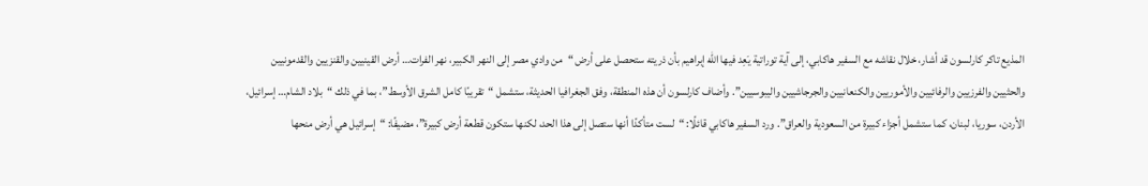المذيع تاكر كارلسون قد أشار، خلال نقاشه مع السفير هاكابي، إلى آية توراتية يَعِد فيها الله إبراهيم بأن ذريته ستحصل على أرض “من وادي مصر إلى النهر الكبير، نهر الفرات… أرض القينيين والقنزيين والقدمونيين والحثيين والفرزيين والرفائيين والأموريين والكنعانيين والجرجاشيين واليبوسيين”. وأضاف كارلسون أن هذه المنطقة، وفق الجغرافيا الحديثة، ستشمل “تقريبًا كامل الشرق الأوسط”، بما في ذلك “بلاد الشام… إسرائيل، الأردن، سوريا، لبنان، كما ستشمل أجزاء كبيرة من السعودية والعراق”. ورد السفير هاكابي قائلًا: “لست متأكدًا أنها ستصل إلى هذا الحد، لكنها ستكون قطعة أرض كبيرة”، مضيفًا: “إسرائيل هي أرض منحها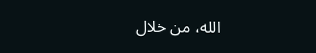الله، من خلال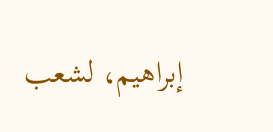إبراهيم، لشعب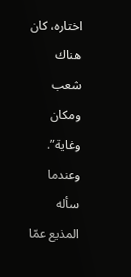اختاره، كان هناك شعب ومكان وغاية”. وعندما سأله المذيع عمّا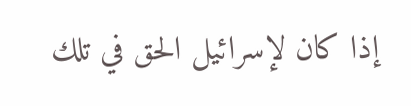إذا كان لإسرائيل الحق في تلك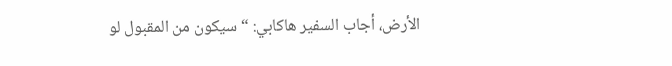الأرض، أجاب السفير هاكابي: “سيكون من المقبول لو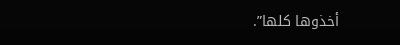أخذوها كلها”.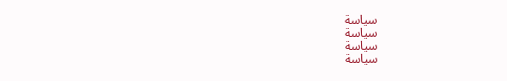سياسة
سياسة
سياسة
سياسة